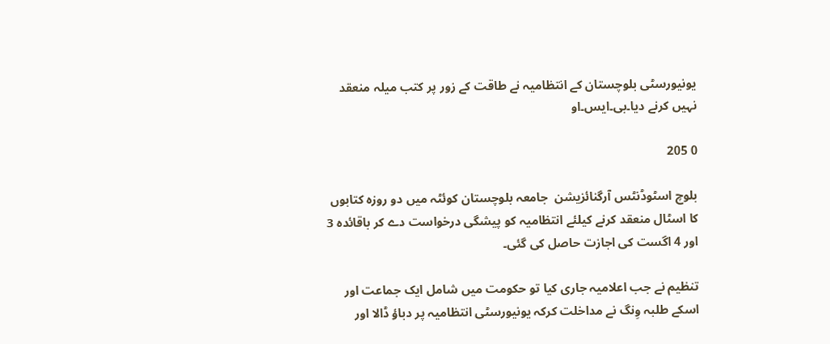یونیورسٹی بلوچستان کے انتظامیہ نے طاقت کے زور پر کتب میلہ منعقد نہیں کرنے دیا۔بی۔ایس۔او

0 205

بلوچ اسٹوڈنٹس آرگنائزیشن  جامعہ بلوچستان کوئٹہ میں دو روزہ کتابوں کا اسٹال منعقد کرنے کیلئے انتظامیہ کو پیشگی درخواست دے کر باقائدہ 3 اور 4 اگست کی اجازت حاصل کی گئی۔

تنظیم نے جب اعلامیہ جاری کیا تو حکومت میں شامل ایک جماعت اور اسکے طلبہ وِنگ نے مداخلت کرکہ یونیورسٹی انتظامیہ پر دباؤ ڈالا اور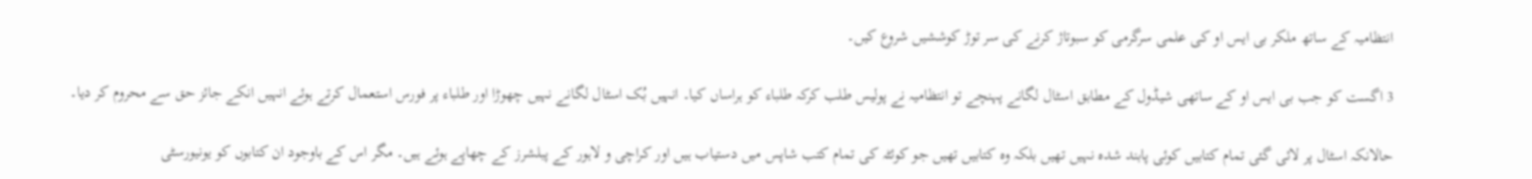انتظامیہ کے ساتھ ملکر بی ایس او کی علمی سرگرمی کو سبوتاژ کرنے کی سر توڑ کوششیں شروع کیں۔

3 اگست کو جب بی ایس او کے ساتھی شیڈول کے مطابق اسٹال لگانے پہنچے تو انتظامیہ نے پولیس طلب کرکہ طلباء کو ہراساں کیا۔ انہیں بُک اسٹال لگانے نہیں چھوڑا اور طلباء پر فورس استعمال کرتے ہوئے انہیں انکے جائز حق سے محروم کر دیا۔

حالانکہ اسٹال پر لائی گئی تمام کتابیں کوئی پابند شدہ نہیں تھیں بلکہ وہ کتابیں تھیں جو کوئٹہ کی تمام کتب شاپس میں دستیاب ہیں اور کراچی و لاہور کے پبلشرز کے چھاپے ہوئے ہیں۔ مگر اس کے باوجود ان کتابوں کو یونیورسٹی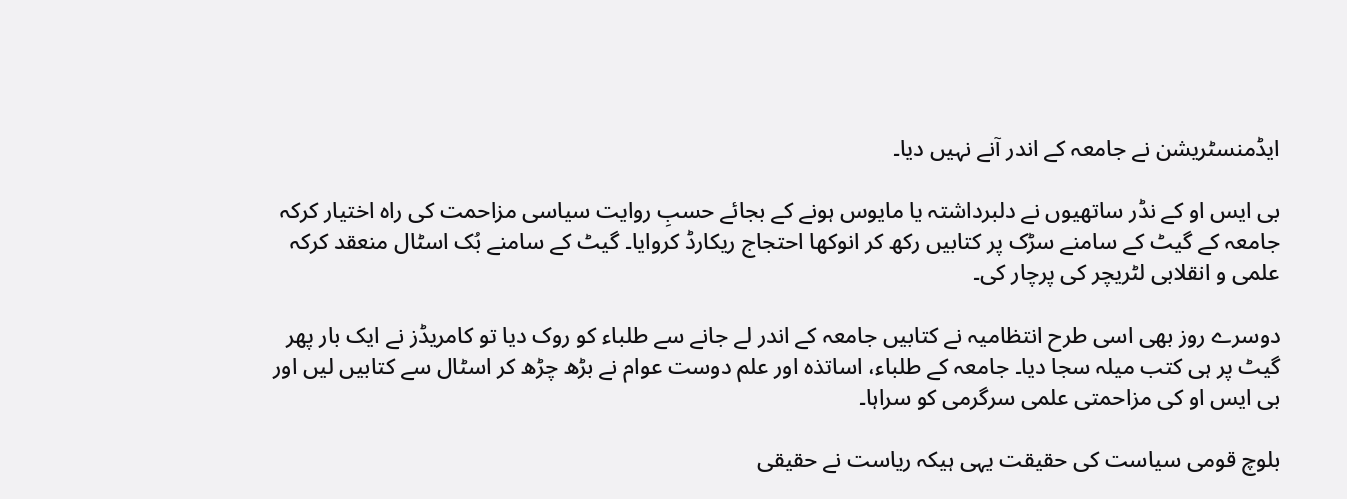ایڈمنسٹریشن نے جامعہ کے اندر آنے نہیں دیا۔

بی ایس او کے نڈر ساتھیوں نے دلبرداشتہ یا مایوس ہونے کے بجائے حسبِ روایت سیاسی مزاحمت کی راہ اختیار کرکہ جامعہ کے گیٹ کے سامنے سڑک پر کتابیں رکھ کر انوکھا احتجاج ریکارڈ کروایا۔ گیٹ کے سامنے بُک اسٹال منعقد کرکہ علمی و انقلابی لٹریچر کی پرچار کی۔

دوسرے روز بھی اسی طرح انتظامیہ نے کتابیں جامعہ کے اندر لے جانے سے طلباء کو روک دیا تو کامریڈز نے ایک بار پھر گیٹ پر ہی کتب میلہ سجا دیا۔ جامعہ کے طلباء، اساتذہ اور علم دوست عوام نے بڑھ چڑھ کر اسٹال سے کتابیں لیں اور بی ایس او کی مزاحمتی علمی سرگرمی کو سراہا۔

بلوچ قومی سیاست کی حقیقت یہی ہیکہ ریاست نے حقیقی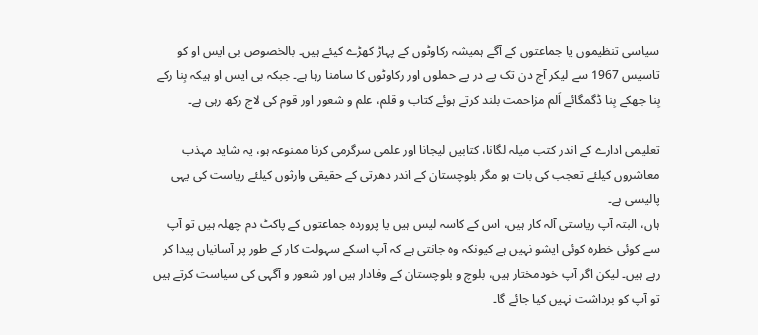سیاسی تنظیموں یا جماعتوں کے آگے ہمیشہ رکاوٹوں کے پہاڑ کھڑے کیئے ہیں۔ بالخصوص بی ایس او کو تاسیس 1967 سے لیکر آج دن تک پے در پے حملوں اور رکاوٹوں کا سامنا رہا ہے۔ جبکہ بی ایس او ہیکہ بِنا رکے بِنا جھکے بِنا ڈگمگائے اَلم مزاحمت بلند کرتے ہوئے کتاب و قلم، علم و شعور اور قوم کی لاج رکھ رہی ہے۔

تعلیمی ادارے کے اندر کتب میلہ لگانا، کتابیں لیجانا اور علمی سرگرمی کرنا ممنوعہ ہو، یہ شاید مہذب معاشروں کیلئے تعجب کی بات ہو مگر بلوچستان کے اندر دھرتی کے حقیقی وارثوں کیلئے ریاست کی یہی پالیسی ہے۔
ہاں، البتہ آپ ریاستی آلہ کار ہیں، اس کے کاسہ لیس ہیں یا پروردہ جماعتوں کے پاکٹ دم چھلہ ہیں تو آپ سے کوئی خطرہ کوئی ایشو نہیں ہے کیونکہ وہ جانتی ہے کہ آپ اسکے سہولت کار کے طور پر آسانیاں پیدا کر رہے ہیں۔ لیکن اگر آپ خودمختار ہیں، بلوچ و بلوچستان کے وفادار ہیں اور شعور و آگہی کی سیاست کرتے ہیں تو آپ کو برداشت نہیں کیا جائے گا۔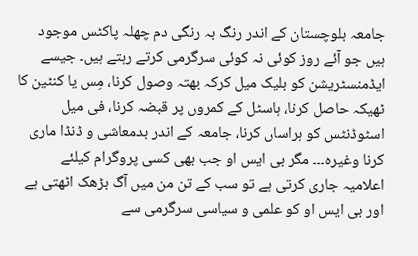جامعہ بلوچستان کے اندر رنگ بہ رنگی دم چھلہ پاکٹس موجود ہیں جو آئے روز کوئی نہ کوئی سرگرمی کرتے رہتے ہیں۔ جیسے ایڈمنسٹریشن کو بلیک میل کرکہ بھتہ وصول کرنا، مِس یا کنٹین کا ٹھیکہ حاصل کرنا، ہاسٹل کے کمروں پر قبضہ کرنا، فی میل اسٹوڈنٹس کو ہراساں کرنا، جامعہ کے اندر بدمعاشی و ڈنڈا ماری کرنا وغیرہ۔۔۔ مگر بی ایس او جب بھی کسی پروگرام کیلئے اعلامیہ جاری کرتی ہے تو سب کے تن من میں آگ بڑھک اٹھتی ہے اور بی ایس او کو علمی و سیاسی سرگرمی سے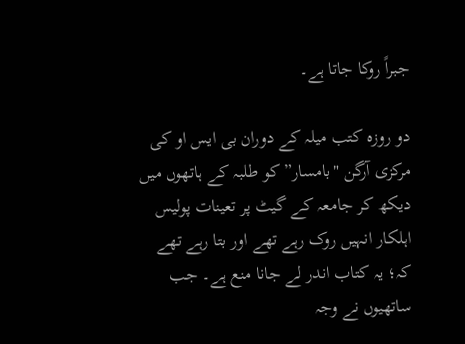جبراً روکا جاتا ہے۔

دو روزہ کتب میلہ کے دوران بی ایس او کی مرکزی آرگن "بامسار” کو طلبہ کے ہاتھوں میں دیکھ کر جامعہ کے گیٹ پر تعینات پولیس اہلکار انہیں روک رہے تھے اور بتا رہے تھے کہ؛ یہ کتاب اندر لے جانا منع ہے۔ جب ساتھیوں نے وجہ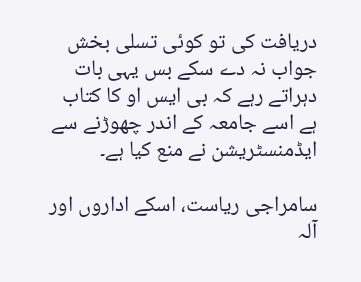دریافت کی تو کوئی تسلی بخش جواب نہ دے سکے بس یہی بات دہراتے رہے کہ بی ایس او کا کتاب ہے اسے جامعہ کے اندر چھوڑنے سے ایڈمنسٹریشن نے منع کیا ہے۔

سامراجی ریاست، اسکے اداروں اور آلہ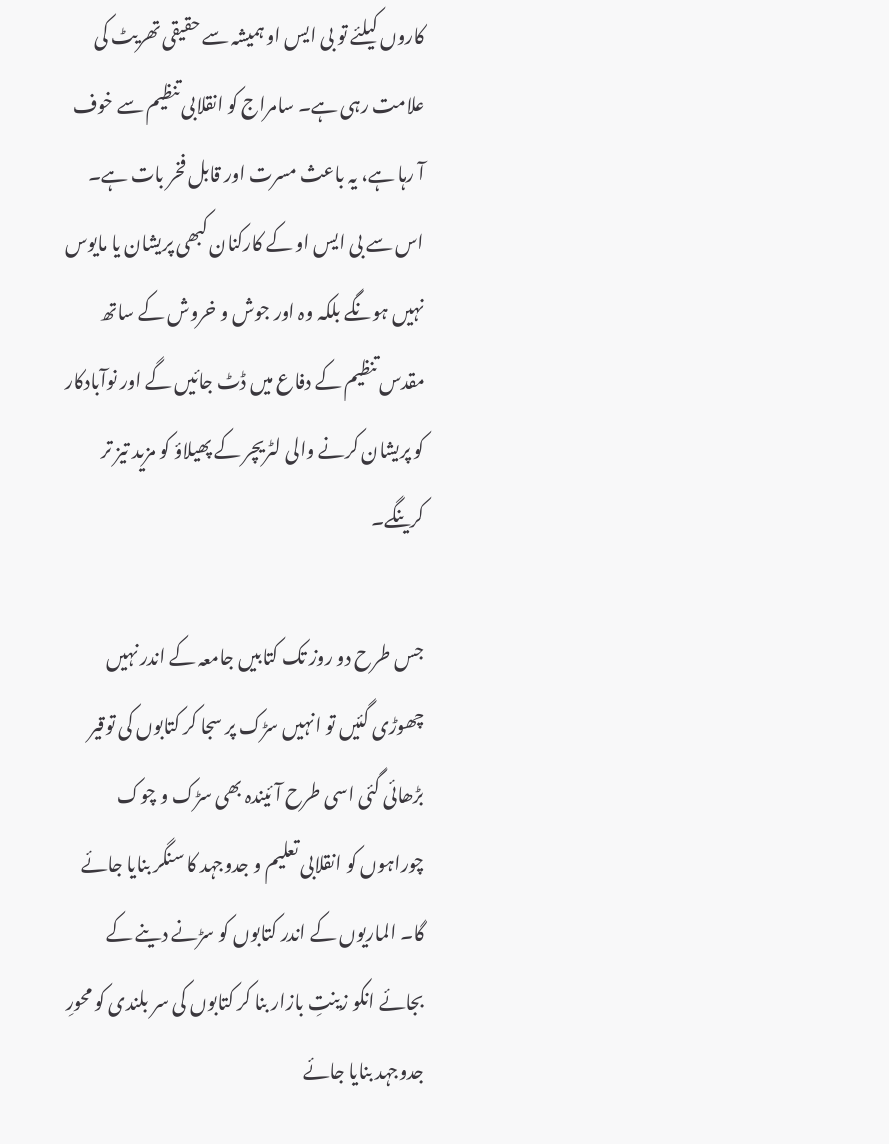کاروں کیلئے تو بی ایس او ہمیشہ سے حقیقی تھریٹ کی علامت رہی ہے۔ سامراج کو انقلابی تنظیم سے خوف آ رہا ہے، یہ باعث مسرت اور قابل فخر بات ہے۔ اس سے بی ایس او کے کارکنان کبھی پریشان یا مایوس نہیں ہونگے بلکہ وہ اور جوش و خروش کے ساتھ مقدس تنظیم کے دفاع میں ڈٹ جائیں گے اور نوآبادکار کو پریشان کرنے والی لٹریچر کے پھیلاؤ کو مزید تیز تر کرینگے۔

جس طرح دو روز تک کتابیں جامعہ کے اندر نہیں چھوڑی گئیں تو انہیں سڑک پر سجا کر کتابوں کی توقیر بڑھائی گئی اسی طرح آئیندہ بھی سڑک و چوک چوراہوں کو انقلابی تعلیم و جدوجہد کا سنگر بنایا جائے گا۔ الماریوں کے اندر کتابوں کو سڑنے دینے کے بجائے انکو زینتِ بازار بنا کر کتابوں کی سر بلندی کو محورِ جدوجہد بنایا جائے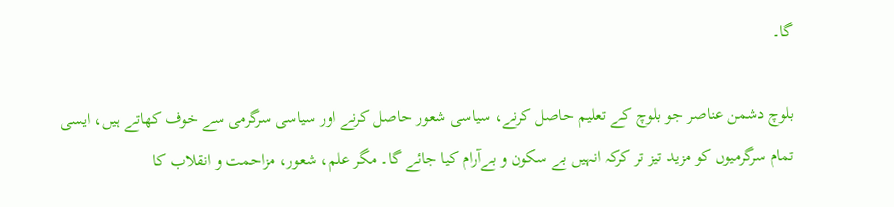گا۔

بلوچ دشمن عناصر جو بلوچ کے تعلیم حاصل کرنے، سیاسی شعور حاصل کرنے اور سیاسی سرگرمی سے خوف کھاتے ہیں، ایسی تمام سرگرمیوں کو مزید تیز تر کرکہ انہیں بے سکون و بےآرام کیا جائے گا۔ مگر علم، شعور، مزاحمت و انقلاب کا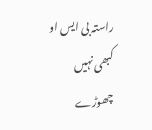راستہ بی ایس او کبھی نہیں چھوڑے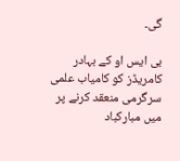گی۔

بی ایس او کے بہادر کامریڈز کو کامیاب علمی سرگرمی منعقد کرنے پر میں مبارکباد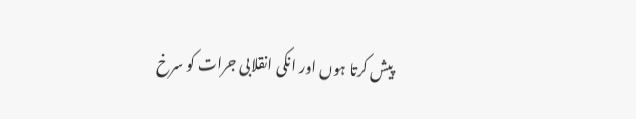پیش کرتا ہوں اور انکی انقلابی جرات کو سرخ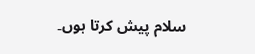سلام پیش کرتا ہوں۔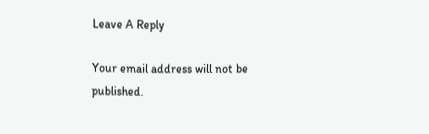Leave A Reply

Your email address will not be published.